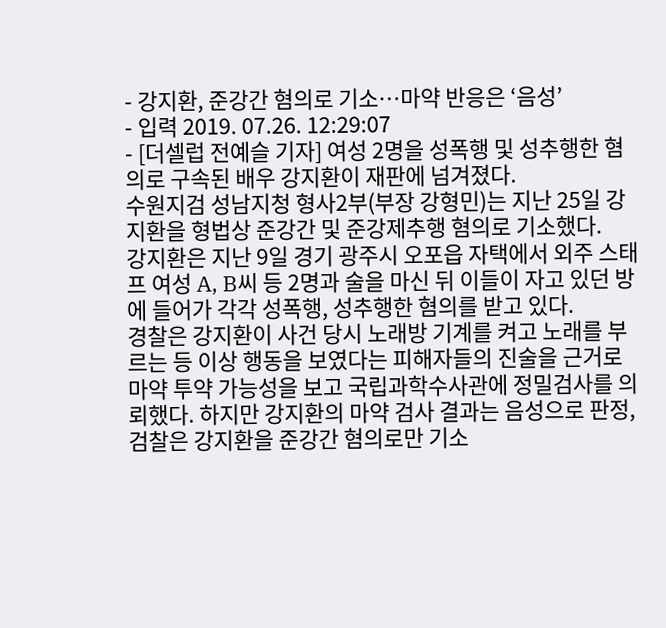- 강지환, 준강간 혐의로 기소…마약 반응은 ‘음성’
- 입력 2019. 07.26. 12:29:07
- [더셀럽 전예슬 기자] 여성 2명을 성폭행 및 성추행한 혐의로 구속된 배우 강지환이 재판에 넘겨졌다.
수원지검 성남지청 형사2부(부장 강형민)는 지난 25일 강지환을 형법상 준강간 및 준강제추행 혐의로 기소했다.
강지환은 지난 9일 경기 광주시 오포읍 자택에서 외주 스태프 여성 A, B씨 등 2명과 술을 마신 뒤 이들이 자고 있던 방에 들어가 각각 성폭행, 성추행한 혐의를 받고 있다.
경찰은 강지환이 사건 당시 노래방 기계를 켜고 노래를 부르는 등 이상 행동을 보였다는 피해자들의 진술을 근거로 마약 투약 가능성을 보고 국립과학수사관에 정밀검사를 의뢰했다. 하지만 강지환의 마약 검사 결과는 음성으로 판정, 검찰은 강지환을 준강간 혐의로만 기소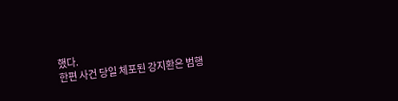했다.
한편 사건 당일 체포된 강지환은 범행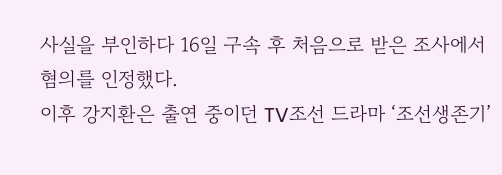사실을 부인하다 16일 구속 후 처음으로 받은 조사에서 혐의를 인정했다.
이후 강지환은 출연 중이던 TV조선 드라마 ‘조선생존기’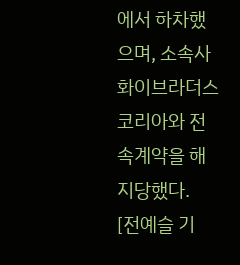에서 하차했으며, 소속사 화이브라더스코리아와 전속계약을 해지당했다.
[전예슬 기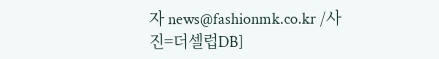자 news@fashionmk.co.kr /사진=더셀럽DB]